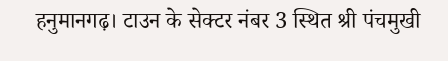हनुमानगढ़। टाउन के सेक्टर नंबर 3 स्थित श्री पंचमुखी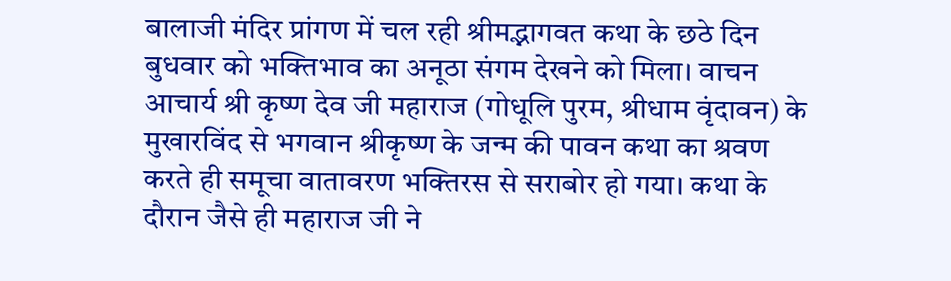बालाजी मंदिर प्रांगण में चल रही श्रीमद्भागवत कथा के छठे दिन बुधवार को भक्तिभाव का अनूठा संगम देखने को मिला। वाचन आचार्य श्री कृष्ण देव जी महाराज (गोधूलि पुरम, श्रीधाम वृंदावन) के मुखारविंद से भगवान श्रीकृष्ण के जन्म की पावन कथा का श्रवण करते ही समूचा वातावरण भक्तिरस से सराबोर हो गया। कथा के दौरान जैसे ही महाराज जी ने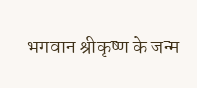भगवान श्रीकृष्ण के जन्म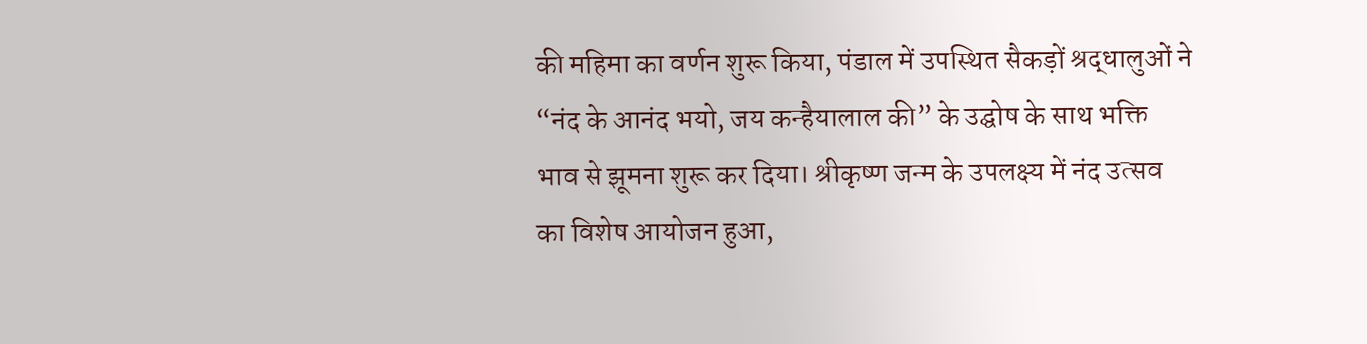की महिमा का वर्णन शुरू किया, पंडाल में उपस्थित सैकड़ों श्रद्धालुओं ने “नंद के आनंद भयो, जय कन्हैयालाल की” के उद्घोष के साथ भक्ति भाव से झूमना शुरू कर दिया। श्रीकृष्ण जन्म के उपलक्ष्य में नंद उत्सव का विशेष आयोजन हुआ,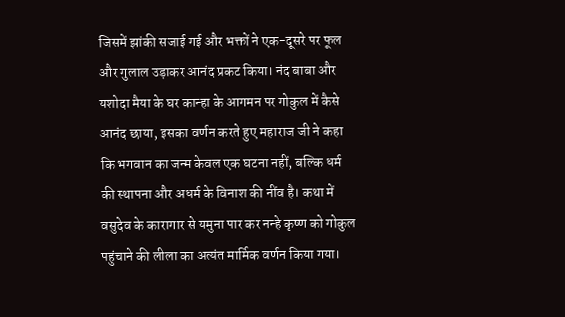जिसमें झांकी सजाई गई और भक्तों ने एक-दूसरे पर फूल और गुलाल उड़ाकर आनंद प्रकट किया। नंद बाबा और यशोदा मैया के घर कान्हा के आगमन पर गोकुल में कैसे आनंद छाया, इसका वर्णन करते हुए महाराज जी ने कहा कि भगवान का जन्म केवल एक घटना नहीं, बल्कि धर्म की स्थापना और अधर्म के विनाश की नींव है। कथा में वसुदेव के कारागार से यमुना पार कर नन्हे कृष्ण को गोकुल पहुंचाने की लीला का अत्यंत मार्मिक वर्णन किया गया।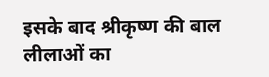इसके बाद श्रीकृष्ण की बाल लीलाओं का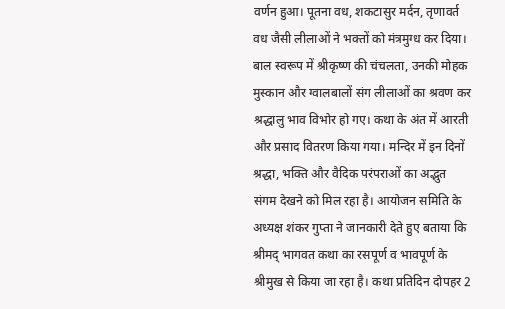वर्णन हुआ। पूतना वध, शकटासुर मर्दन, तृणावर्त वध जैसी लीलाओं ने भक्तों को मंत्रमुग्ध कर दिया। बाल स्वरूप में श्रीकृष्ण की चंचलता, उनकी मोहक मुस्कान और ग्वालबालों संग लीलाओं का श्रवण कर श्रद्धालु भाव विभोर हो गए। कथा के अंत में आरती और प्रसाद वितरण किया गया। मन्दिर में इन दिनों श्रद्धा, भक्ति और वैदिक परंपराओं का अद्भुत संगम देखने को मिल रहा है। आयोजन समिति के अध्यक्ष शंकर गुप्ता ने जानकारी देते हुए बताया कि श्रीमद् भागवत कथा का रसपूर्ण व भावपूर्ण के श्रीमुख से किया जा रहा है। कथा प्रतिदिन दोपहर 2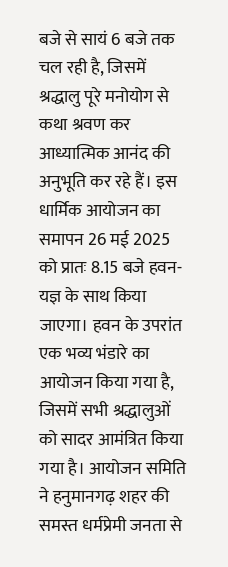बजे से सायं 6 बजे तक चल रही है, जिसमें श्रद्धालु पूरे मनोयोग से कथा श्रवण कर आध्यात्मिक आनंद की अनुभूति कर रहे हैं। इस धार्मिक आयोजन का समापन 26 मई 2025 को प्रातः 8.15 बजे हवन-यज्ञ के साथ किया जाएगा। हवन के उपरांत एक भव्य भंडारे का आयोजन किया गया है, जिसमें सभी श्रद्धालुओं को सादर आमंत्रित किया गया है। आयोजन समिति ने हनुमानगढ़ शहर की समस्त धर्मप्रेमी जनता से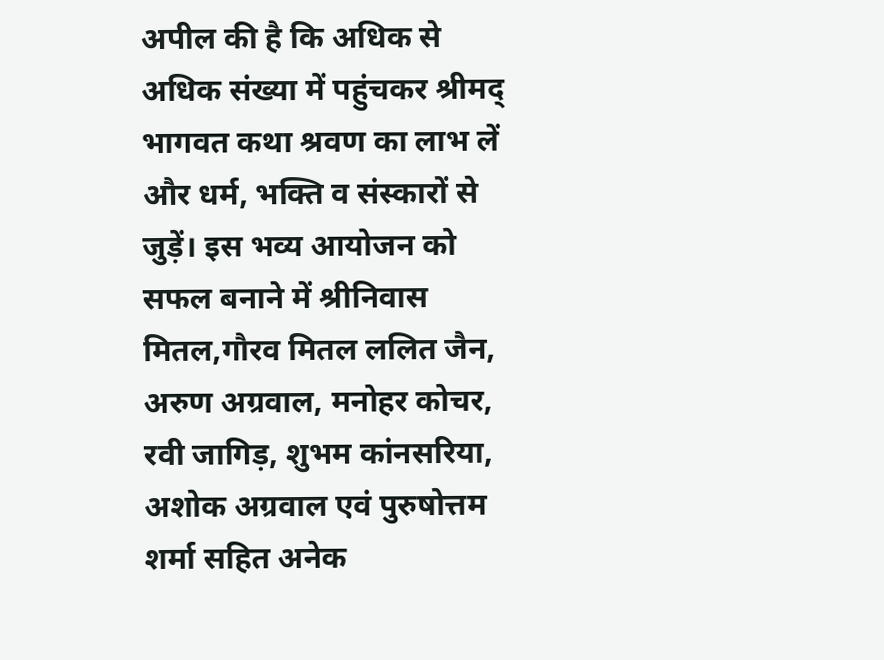अपील की है कि अधिक से अधिक संख्या में पहुंचकर श्रीमद् भागवत कथा श्रवण का लाभ लें और धर्म, भक्ति व संस्कारों से जुड़ें। इस भव्य आयोजन को सफल बनाने में श्रीनिवास मितल,गौरव मितल ललित जैन, अरुण अग्रवाल, मनोहर कोचर, रवी जागिड़, शुभम कांनसरिया, अशोक अग्रवाल एवं पुरुषोत्तम शर्मा सहित अनेक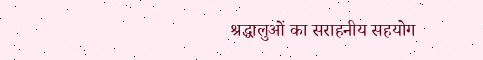श्रद्धालुओं का सराहनीय सहयोग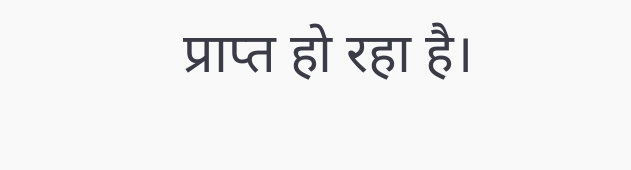प्राप्त हो रहा है।